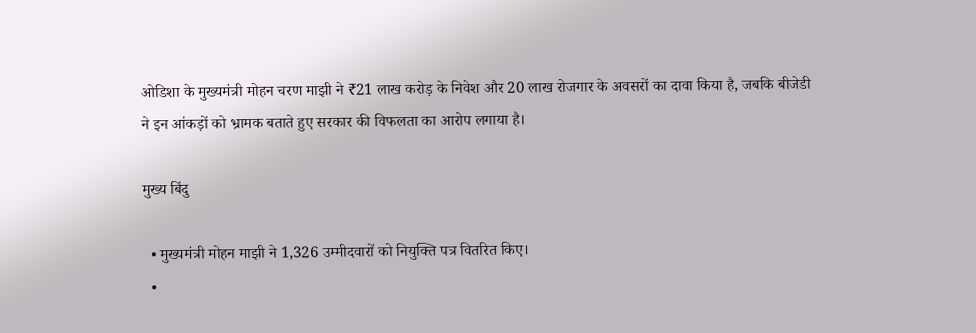ओडिशा के मुख्यमंत्री मोहन चरण माझी ने ₹21 लाख करोड़ के निवेश और 20 लाख रोजगार के अवसरों का दावा किया है, जबकि बीजेडी ने इन आंकड़ों को भ्रामक बताते हुए सरकार की विफलता का आरोप लगाया है।

मुख्य बिंदु

  • मुख्यमंत्री मोहन माझी ने 1,326 उम्मीदवारों को नियुक्ति पत्र वितरित किए।
  •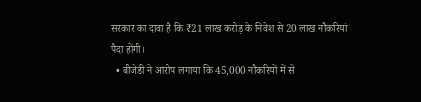सरकार का दावा है कि ₹21 लाख करोड़ के निवेश से 20 लाख नौकरियां पैदा होंगी।
  • बीजेडी ने आरोप लगाया कि 45,000 नौकरियों में से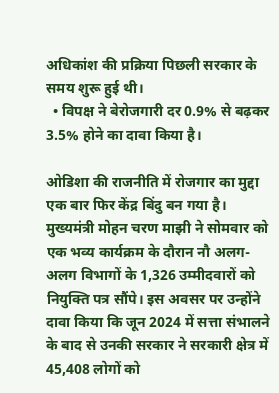अधिकांश की प्रक्रिया पिछली सरकार के समय शुरू हुई थी।
  • विपक्ष ने बेरोजगारी दर 0.9% से बढ़कर 3.5% होने का दावा किया है।

ओडिशा की राजनीति में रोजगार का मुद्दा एक बार फिर केंद्र बिंदु बन गया है। मुख्यमंत्री मोहन चरण माझी ने सोमवार को एक भव्य कार्यक्रम के दौरान नौ अलग-अलग विभागों के 1,326 उम्मीदवारों को नियुक्ति पत्र सौंपे। इस अवसर पर उन्होंने दावा किया कि जून 2024 में सत्ता संभालने के बाद से उनकी सरकार ने सरकारी क्षेत्र में 45,408 लोगों को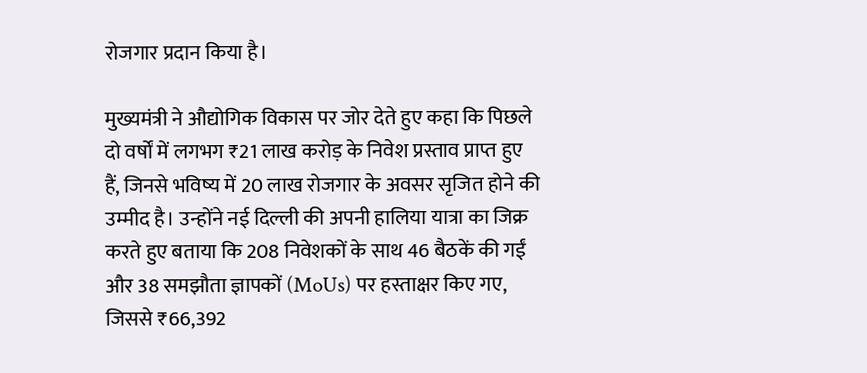रोजगार प्रदान किया है।

मुख्यमंत्री ने औद्योगिक विकास पर जोर देते हुए कहा कि पिछले दो वर्षों में लगभग ₹21 लाख करोड़ के निवेश प्रस्ताव प्राप्त हुए हैं, जिनसे भविष्य में 20 लाख रोजगार के अवसर सृजित होने की उम्मीद है। उन्होंने नई दिल्ली की अपनी हालिया यात्रा का जिक्र करते हुए बताया कि 208 निवेशकों के साथ 46 बैठकें की गईं और 38 समझौता ज्ञापकों (MoUs) पर हस्ताक्षर किए गए, जिससे ₹66,392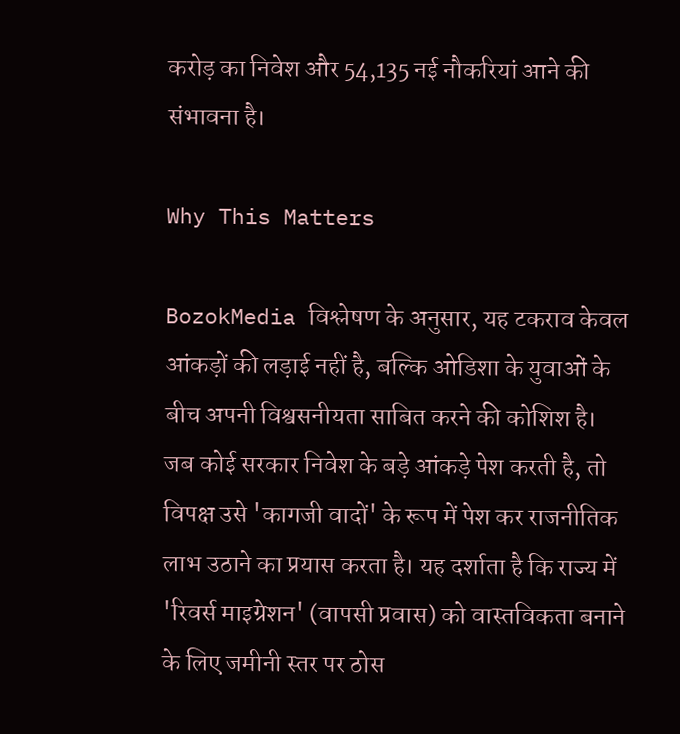करोड़ का निवेश और 54,135 नई नौकरियां आने की संभावना है।

Why This Matters

BozokMedia विश्लेषण के अनुसार, यह टकराव केवल आंकड़ों की लड़ाई नहीं है, बल्कि ओडिशा के युवाओं के बीच अपनी विश्वसनीयता साबित करने की कोशिश है। जब कोई सरकार निवेश के बड़े आंकड़े पेश करती है, तो विपक्ष उसे 'कागजी वादों' के रूप में पेश कर राजनीतिक लाभ उठाने का प्रयास करता है। यह दर्शाता है कि राज्य में 'रिवर्स माइग्रेशन' (वापसी प्रवास) को वास्तविकता बनाने के लिए जमीनी स्तर पर ठोस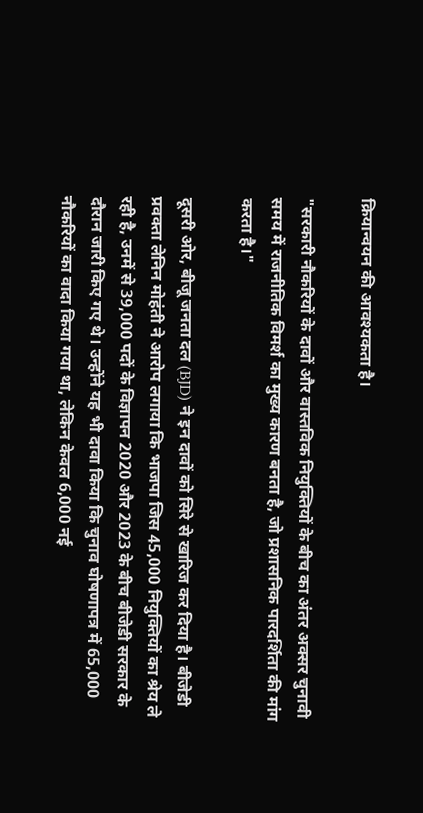क्रियान्वयन की आवश्यकता है।

"सरकारी नौकरियों के दावों और वास्तविक नियुक्तियों के बीच का अंतर अक्सर चुनावी समय में राजनीतिक विमर्श का मुख्य कारण बनता है, जो प्रशासनिक पारदर्शिता की मांग करता है।"

दूसरी ओर, बीजू जनता दल (BJD) ने इन दावों को सिरे से खारिज कर दिया है। बीजेडी प्रवक्ता लेनिन मोहंती ने आरोप लगाया कि भाजपा जिस 45,000 नियुक्तियों का श्रेय ले रही है, उनमें से 39,000 पदों के विज्ञापन 2020 और 2023 के बीच बीजेडी सरकार के दौरान जारी किए गए थे। उन्होंने यह भी दावा किया कि चुनाव घोषणापत्र में 65,000 नौकरियों का वादा किया गया था, लेकिन केवल 6,000 नई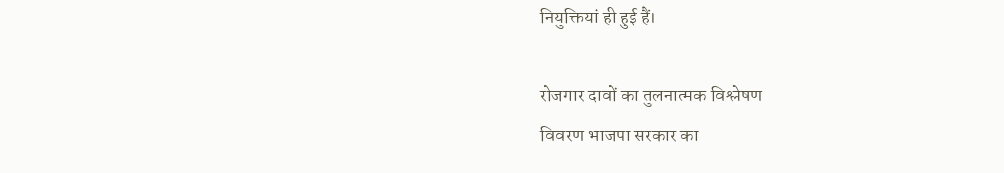नियुक्तियां ही हुई हैं।

रोजगार दावों का तुलनात्मक विश्लेषण
विवरण भाजपा सरकार का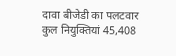दावा बीजेडी का पलटवार
कुल नियुक्तियां 45,408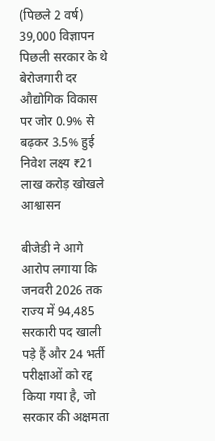(पिछले 2 वर्ष) 39,000 विज्ञापन पिछली सरकार के थे
बेरोजगारी दर औद्योगिक विकास पर जोर 0.9% से बढ़कर 3.5% हुई
निवेश लक्ष्य ₹21 लाख करोड़ खोखले आश्वासन

बीजेडी ने आगे आरोप लगाया कि जनवरी 2026 तक राज्य में 94,485 सरकारी पद खाली पड़े हैं और 24 भर्ती परीक्षाओं को रद्द किया गया है, जो सरकार की अक्षमता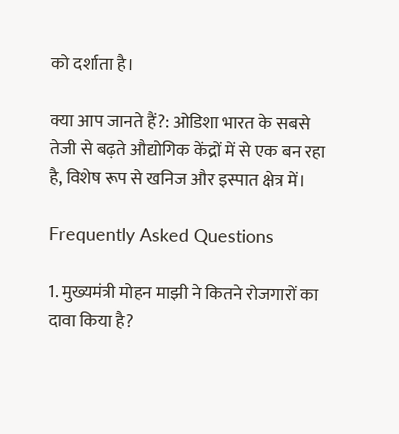को दर्शाता है।

क्या आप जानते हैं?: ओडिशा भारत के सबसे तेजी से बढ़ते औद्योगिक केंद्रों में से एक बन रहा है, विशेष रूप से खनिज और इस्पात क्षेत्र में।

Frequently Asked Questions

1. मुख्यमंत्री मोहन माझी ने कितने रोजगारों का दावा किया है?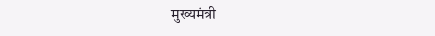मुख्यमंत्री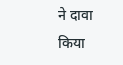ने दावा किया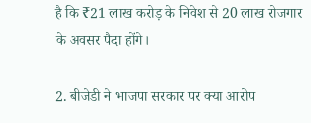है कि ₹21 लाख करोड़ के निवेश से 20 लाख रोजगार के अवसर पैदा होंगे।

2. बीजेडी ने भाजपा सरकार पर क्या आरोप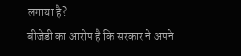लगाया है?
बीजेडी का आरोप है कि सरकार ने अपने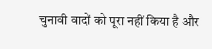चुनावी वादों को पूरा नहीं किया है और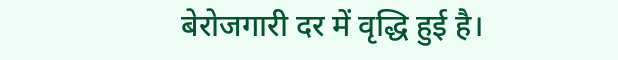बेरोजगारी दर में वृद्धि हुई है।